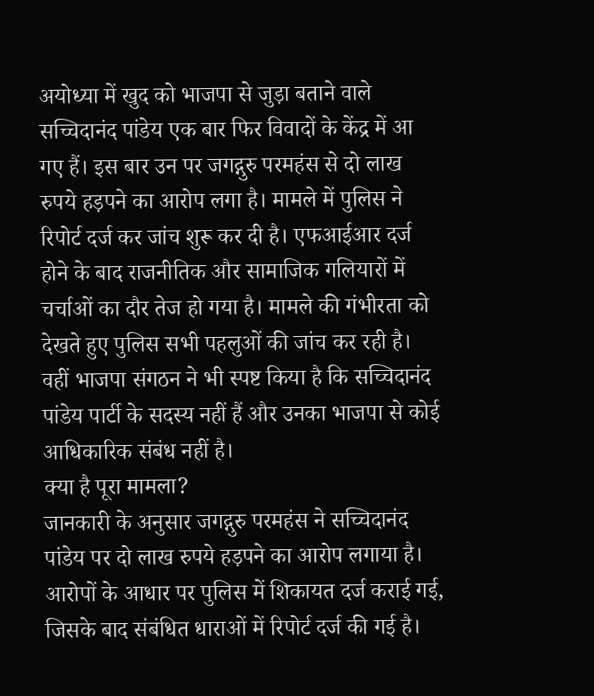अयोध्या में खुद को भाजपा से जुड़ा बताने वाले सच्चिदानंद पांडेय एक बार फिर विवादों के केंद्र में आ गए हैं। इस बार उन पर जगद्गुरु परमहंस से दो लाख रुपये हड़पने का आरोप लगा है। मामले में पुलिस ने रिपोर्ट दर्ज कर जांच शुरू कर दी है। एफआईआर दर्ज होने के बाद राजनीतिक और सामाजिक गलियारों में चर्चाओं का दौर तेज हो गया है। मामले की गंभीरता को देखते हुए पुलिस सभी पहलुओं की जांच कर रही है। वहीं भाजपा संगठन ने भी स्पष्ट किया है कि सच्चिदानंद पांडेय पार्टी के सदस्य नहीं हैं और उनका भाजपा से कोई आधिकारिक संबंध नहीं है।
क्या है पूरा मामला?
जानकारी के अनुसार जगद्गुरु परमहंस ने सच्चिदानंद पांडेय पर दो लाख रुपये हड़पने का आरोप लगाया है। आरोपों के आधार पर पुलिस में शिकायत दर्ज कराई गई, जिसके बाद संबंधित धाराओं में रिपोर्ट दर्ज की गई है।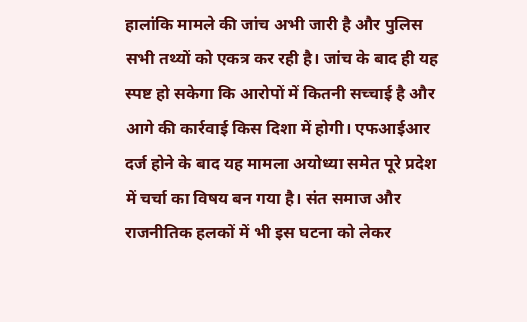हालांकि मामले की जांच अभी जारी है और पुलिस सभी तथ्यों को एकत्र कर रही है। जांच के बाद ही यह स्पष्ट हो सकेगा कि आरोपों में कितनी सच्चाई है और आगे की कार्रवाई किस दिशा में होगी। एफआईआर दर्ज होने के बाद यह मामला अयोध्या समेत पूरे प्रदेश में चर्चा का विषय बन गया है। संत समाज और राजनीतिक हलकों में भी इस घटना को लेकर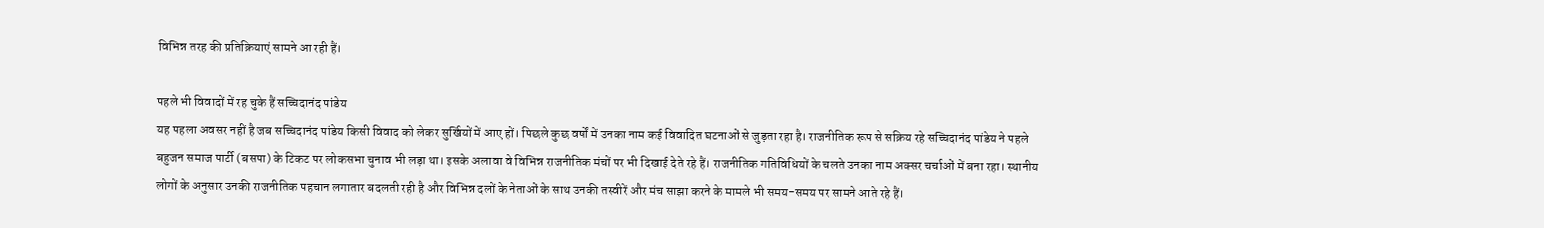विभिन्न तरह की प्रतिक्रियाएं सामने आ रही हैं।

पहले भी विवादों में रह चुके हैं सच्चिदानंद पांडेय
यह पहला अवसर नहीं है जब सच्चिदानंद पांडेय किसी विवाद को लेकर सुर्खियों में आए हों। पिछले कुछ वर्षों में उनका नाम कई विवादित घटनाओं से जुड़ता रहा है। राजनीतिक रूप से सक्रिय रहे सच्चिदानंद पांडेय ने पहले बहुजन समाज पार्टी (बसपा) के टिकट पर लोकसभा चुनाव भी लड़ा था। इसके अलावा वे विभिन्न राजनीतिक मंचों पर भी दिखाई देते रहे हैं। राजनीतिक गतिविधियों के चलते उनका नाम अक्सर चर्चाओं में बना रहा। स्थानीय लोगों के अनुसार उनकी राजनीतिक पहचान लगातार बदलती रही है और विभिन्न दलों के नेताओं के साथ उनकी तस्वीरें और मंच साझा करने के मामले भी समय-समय पर सामने आते रहे हैं।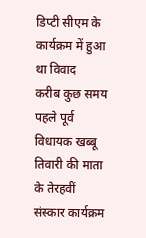डिप्टी सीएम के कार्यक्रम में हुआ था विवाद
करीब कुछ समय पहले पूर्व विधायक खब्बू तिवारी की माता के तेरहवीं संस्कार कार्यक्रम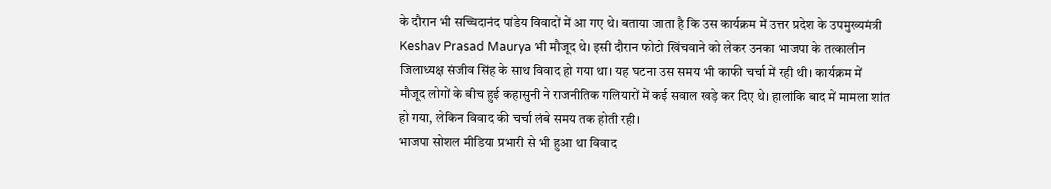के दौरान भी सच्चिदानंद पांडेय विवादों में आ गए थे। बताया जाता है कि उस कार्यक्रम में उत्तर प्रदेश के उपमुख्यमंत्री Keshav Prasad Maurya भी मौजूद थे। इसी दौरान फोटो खिंचवाने को लेकर उनका भाजपा के तत्कालीन जिलाध्यक्ष संजीव सिंह के साथ विवाद हो गया था। यह घटना उस समय भी काफी चर्चा में रही थी। कार्यक्रम में मौजूद लोगों के बीच हुई कहासुनी ने राजनीतिक गलियारों में कई सवाल खड़े कर दिए थे। हालांकि बाद में मामला शांत हो गया, लेकिन विवाद की चर्चा लंबे समय तक होती रही।
भाजपा सोशल मीडिया प्रभारी से भी हुआ था विवाद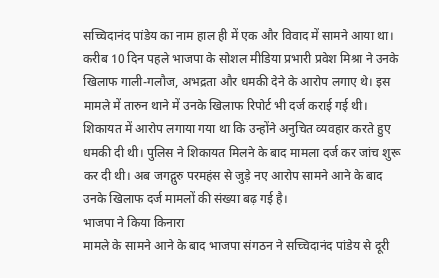सच्चिदानंद पांडेय का नाम हाल ही में एक और विवाद में सामने आया था। करीब 10 दिन पहले भाजपा के सोशल मीडिया प्रभारी प्रवेश मिश्रा ने उनके खिलाफ गाली-गलौज, अभद्रता और धमकी देने के आरोप लगाए थे। इस मामले में तारुन थाने में उनके खिलाफ रिपोर्ट भी दर्ज कराई गई थी। शिकायत में आरोप लगाया गया था कि उन्होंने अनुचित व्यवहार करते हुए धमकी दी थी। पुलिस ने शिकायत मिलने के बाद मामला दर्ज कर जांच शुरू कर दी थी। अब जगद्गुरु परमहंस से जुड़े नए आरोप सामने आने के बाद उनके खिलाफ दर्ज मामलों की संख्या बढ़ गई है।
भाजपा ने किया किनारा
मामले के सामने आने के बाद भाजपा संगठन ने सच्चिदानंद पांडेय से दूरी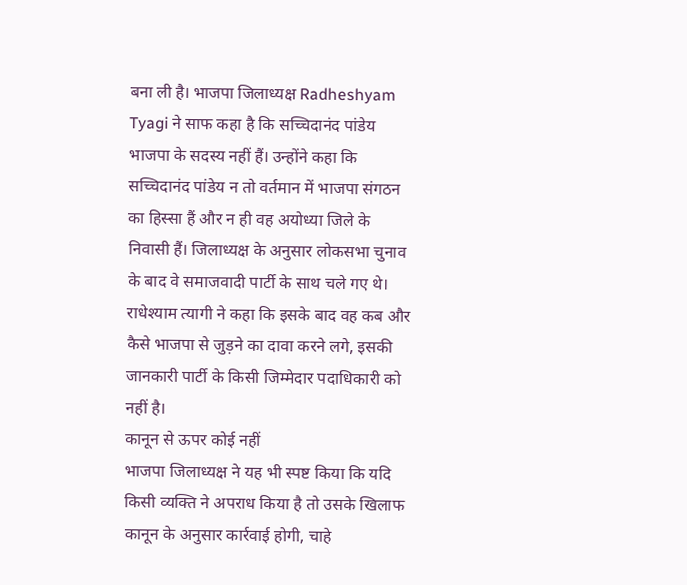बना ली है। भाजपा जिलाध्यक्ष Radheshyam Tyagi ने साफ कहा है कि सच्चिदानंद पांडेय भाजपा के सदस्य नहीं हैं। उन्होंने कहा कि सच्चिदानंद पांडेय न तो वर्तमान में भाजपा संगठन का हिस्सा हैं और न ही वह अयोध्या जिले के निवासी हैं। जिलाध्यक्ष के अनुसार लोकसभा चुनाव के बाद वे समाजवादी पार्टी के साथ चले गए थे। राधेश्याम त्यागी ने कहा कि इसके बाद वह कब और कैसे भाजपा से जुड़ने का दावा करने लगे, इसकी जानकारी पार्टी के किसी जिम्मेदार पदाधिकारी को नहीं है।
कानून से ऊपर कोई नहीं
भाजपा जिलाध्यक्ष ने यह भी स्पष्ट किया कि यदि किसी व्यक्ति ने अपराध किया है तो उसके खिलाफ कानून के अनुसार कार्रवाई होगी, चाहे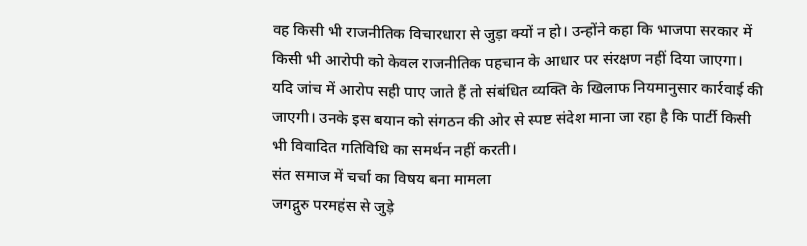वह किसी भी राजनीतिक विचारधारा से जुड़ा क्यों न हो। उन्होंने कहा कि भाजपा सरकार में किसी भी आरोपी को केवल राजनीतिक पहचान के आधार पर संरक्षण नहीं दिया जाएगा। यदि जांच में आरोप सही पाए जाते हैं तो संबंधित व्यक्ति के खिलाफ नियमानुसार कार्रवाई की जाएगी। उनके इस बयान को संगठन की ओर से स्पष्ट संदेश माना जा रहा है कि पार्टी किसी भी विवादित गतिविधि का समर्थन नहीं करती।
संत समाज में चर्चा का विषय बना मामला
जगद्गुरु परमहंस से जुड़े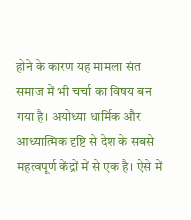होने के कारण यह मामला संत समाज में भी चर्चा का विषय बन गया है। अयोध्या धार्मिक और आध्यात्मिक दृष्टि से देश के सबसे महत्वपूर्ण केंद्रों में से एक है। ऐसे में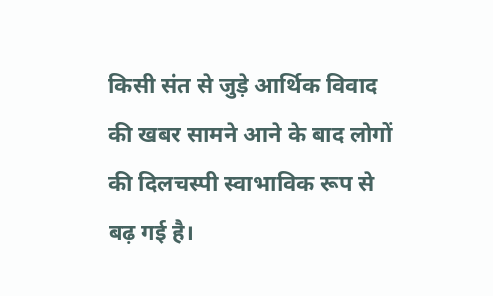किसी संत से जुड़े आर्थिक विवाद की खबर सामने आने के बाद लोगों की दिलचस्पी स्वाभाविक रूप से बढ़ गई है।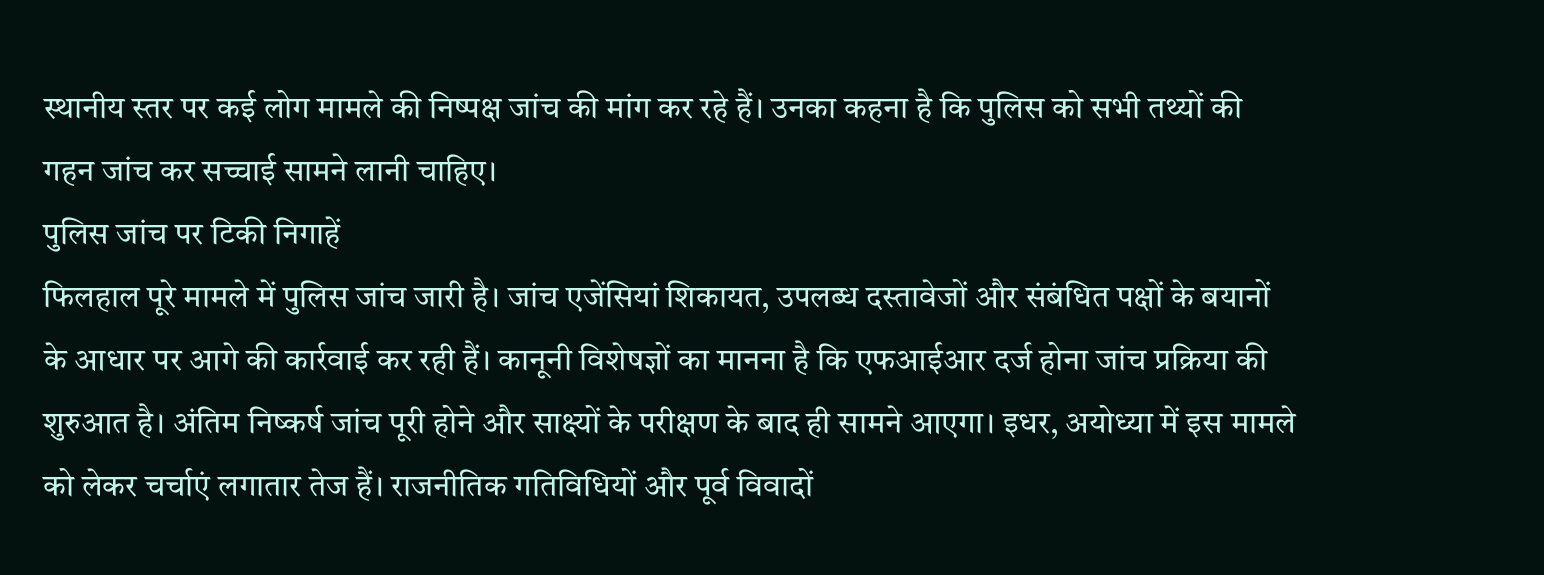स्थानीय स्तर पर कई लोग मामले की निष्पक्ष जांच की मांग कर रहे हैं। उनका कहना है कि पुलिस को सभी तथ्यों की गहन जांच कर सच्चाई सामने लानी चाहिए।
पुलिस जांच पर टिकी निगाहें
फिलहाल पूरे मामले में पुलिस जांच जारी है। जांच एजेंसियां शिकायत, उपलब्ध दस्तावेजों और संबंधित पक्षों के बयानों के आधार पर आगे की कार्रवाई कर रही हैं। कानूनी विशेषज्ञों का मानना है कि एफआईआर दर्ज होना जांच प्रक्रिया की शुरुआत है। अंतिम निष्कर्ष जांच पूरी होने और साक्ष्यों के परीक्षण के बाद ही सामने आएगा। इधर, अयोध्या में इस मामले को लेकर चर्चाएं लगातार तेज हैं। राजनीतिक गतिविधियों और पूर्व विवादों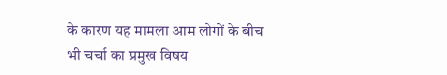के कारण यह मामला आम लोगों के बीच भी चर्चा का प्रमुख विषय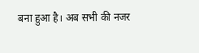बना हुआ है। अब सभी की नजर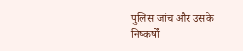पुलिस जांच और उसके निष्कर्षों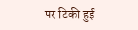पर टिकी हुई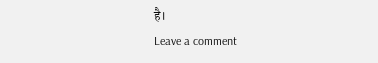है।
Leave a comment